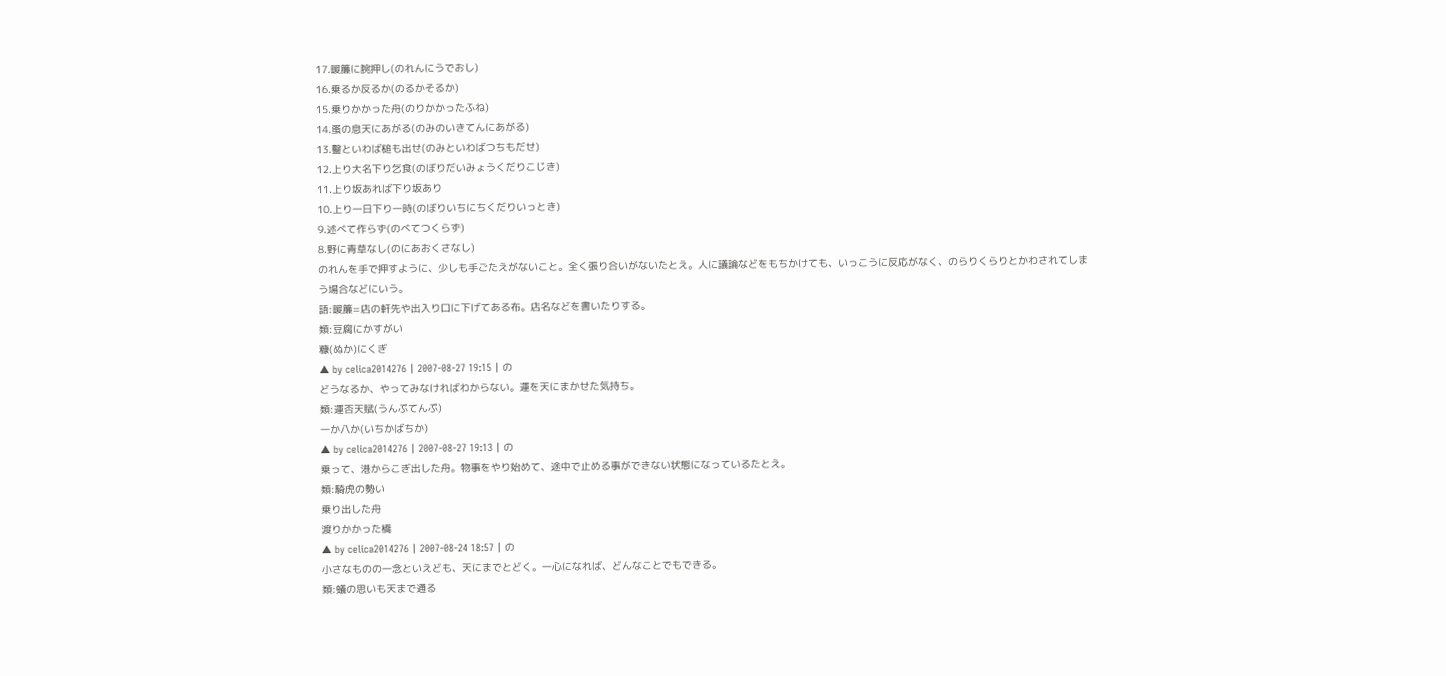17.暖簾に腕押し(のれんにうでおし)
16.乗るか反るか(のるかそるか)
15.乗りかかった舟(のりかかったふね)
14.蚤の息天にあがる(のみのいきてんにあがる)
13.鑿といわば槌も出せ(のみといわばつちもだせ)
12.上り大名下り乞食(のぼりだいみょうくだりこじき)
11.上り坂あれば下り坂あり
10.上り一日下り一時(のぼりいちにちくだりいっとき)
9.述べて作らず(のべてつくらず)
8.野に青草なし(のにあおくさなし)
のれんを手で押すように、少しも手ごたえがないこと。全く張り合いがないたとえ。人に議論などをもちかけても、いっこうに反応がなく、のらりくらりとかわされてしまう場合などにいう。
語:暖簾=店の軒先や出入り口に下げてある布。店名などを書いたりする。
類:豆腐にかすがい
糠(ぬか)にくぎ
▲ by celica2014276 | 2007-08-27 19:15 | の
どうなるか、やってみなければわからない。運を天にまかせた気持ち。
類:運否天賦(うんぷてんぷ)
一か八か(いちかばちか)
▲ by celica2014276 | 2007-08-27 19:13 | の
乗って、港からこぎ出した舟。物事をやり始めて、途中で止める事ができない状態になっているたとえ。
類:騎虎の勢い
乗り出した舟
渡りかかった橋
▲ by celica2014276 | 2007-08-24 18:57 | の
小さなものの一念といえども、天にまでとどく。一心になれば、どんなことでもできる。
類:蟻の思いも天まで通る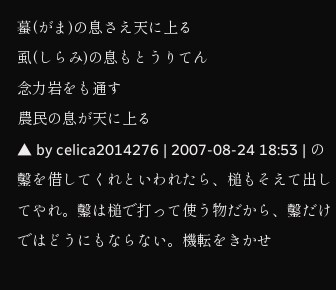蟇(がま)の息さえ天に上る
虱(しらみ)の息もとうりてん
念力岩をも通す
農民の息が天に上る
▲ by celica2014276 | 2007-08-24 18:53 | の
鑿を借してくれといわれたら、槌もそえて出してやれ。鑿は槌で打って使う物だから、鑿だけではどうにもならない。機転をきかせ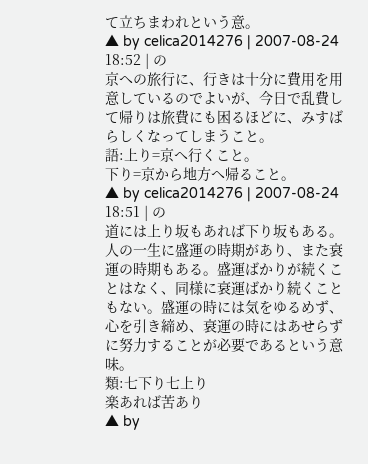て立ちまわれという意。
▲ by celica2014276 | 2007-08-24 18:52 | の
京への旅行に、行きは十分に費用を用意しているのでよいが、今日で乱費して帰りは旅費にも困るほどに、みすばらしくなってしまうこと。
語:上り=京へ行くこと。
下り=京から地方へ帰ること。
▲ by celica2014276 | 2007-08-24 18:51 | の
道には上り坂もあれば下り坂もある。人の一生に盛運の時期があり、また衰運の時期もある。盛運ばかりが続くことはなく、同様に衰運ばかり続くこともない。盛運の時には気をゆるめず、心を引き締め、衰運の時にはあせらずに努力することが必要であるという意味。
類:七下り七上り
楽あれば苦あり
▲ by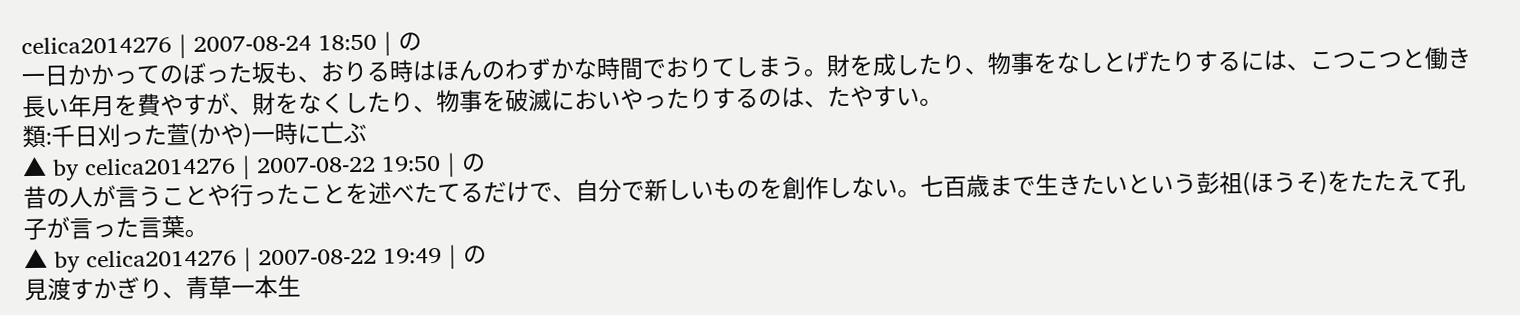celica2014276 | 2007-08-24 18:50 | の
一日かかってのぼった坂も、おりる時はほんのわずかな時間でおりてしまう。財を成したり、物事をなしとげたりするには、こつこつと働き長い年月を費やすが、財をなくしたり、物事を破滅においやったりするのは、たやすい。
類:千日刈った萱(かや)一時に亡ぶ
▲ by celica2014276 | 2007-08-22 19:50 | の
昔の人が言うことや行ったことを述べたてるだけで、自分で新しいものを創作しない。七百歳まで生きたいという彭祖(ほうそ)をたたえて孔子が言った言葉。
▲ by celica2014276 | 2007-08-22 19:49 | の
見渡すかぎり、青草一本生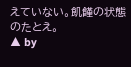えていない。飢饉の状態のたとえ。
▲ by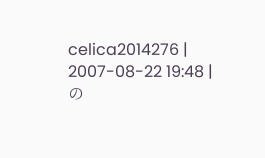celica2014276 | 2007-08-22 19:48 | の